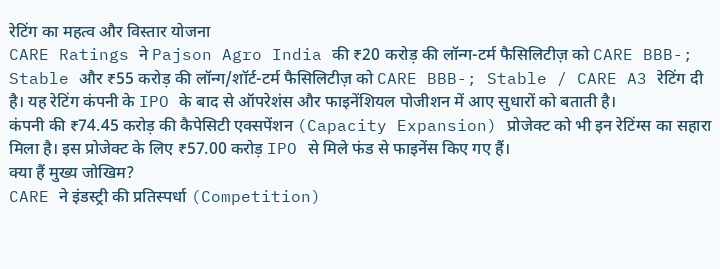रेटिंग का महत्व और विस्तार योजना
CARE Ratings ने Pajson Agro India की ₹20 करोड़ की लॉन्ग-टर्म फैसिलिटीज़ को CARE BBB-; Stable और ₹55 करोड़ की लॉन्ग/शॉर्ट-टर्म फैसिलिटीज़ को CARE BBB-; Stable / CARE A3 रेटिंग दी है। यह रेटिंग कंपनी के IPO के बाद से ऑपरेशंस और फाइनेंशियल पोजीशन में आए सुधारों को बताती है।
कंपनी की ₹74.45 करोड़ की कैपेसिटी एक्सपेंशन (Capacity Expansion) प्रोजेक्ट को भी इन रेटिंग्स का सहारा मिला है। इस प्रोजेक्ट के लिए ₹57.00 करोड़ IPO से मिले फंड से फाइनेंस किए गए हैं।
क्या हैं मुख्य जोखिम?
CARE ने इंडस्ट्री की प्रतिस्पर्धा (Competition)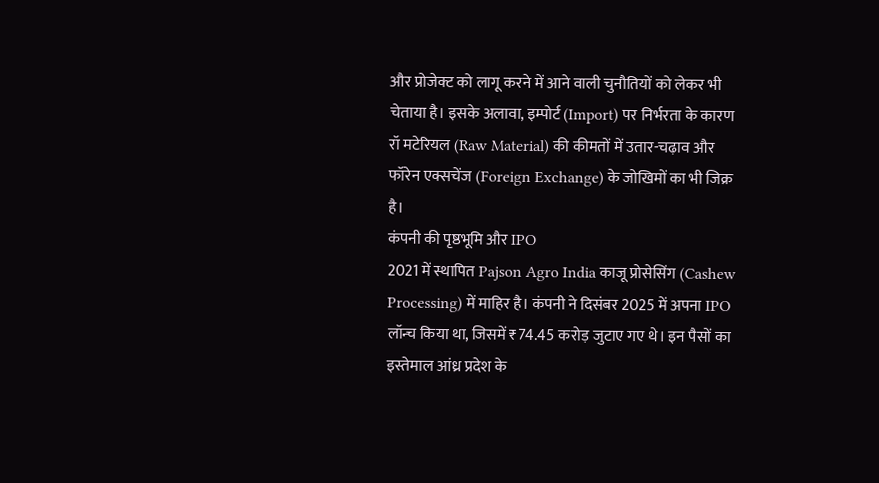और प्रोजेक्ट को लागू करने में आने वाली चुनौतियों को लेकर भी चेताया है। इसके अलावा, इम्पोर्ट (Import) पर निर्भरता के कारण रॉ मटेरियल (Raw Material) की कीमतों में उतार-चढ़ाव और फॉरेन एक्सचेंज (Foreign Exchange) के जोखिमों का भी जिक्र है।
कंपनी की पृष्ठभूमि और IPO
2021 में स्थापित Pajson Agro India काजू प्रोसेसिंग (Cashew Processing) में माहिर है। कंपनी ने दिसंबर 2025 में अपना IPO लॉन्च किया था, जिसमें ₹74.45 करोड़ जुटाए गए थे। इन पैसों का इस्तेमाल आंध्र प्रदेश के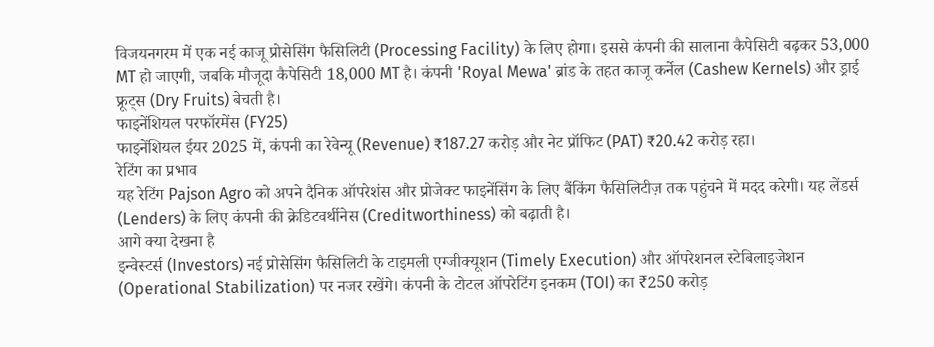विजयनगरम में एक नई काजू प्रोसेसिंग फैसिलिटी (Processing Facility) के लिए होगा। इससे कंपनी की सालाना कैपेसिटी बढ़कर 53,000 MT हो जाएगी, जबकि मौजूदा कैपेसिटी 18,000 MT है। कंपनी 'Royal Mewa' ब्रांड के तहत काजू कर्नेल (Cashew Kernels) और ड्राई फ्रूट्स (Dry Fruits) बेचती है।
फाइनेंशियल परफॉरमेंस (FY25)
फाइनेंशियल ईयर 2025 में, कंपनी का रेवेन्यू (Revenue) ₹187.27 करोड़ और नेट प्रॉफिट (PAT) ₹20.42 करोड़ रहा।
रेटिंग का प्रभाव
यह रेटिंग Pajson Agro को अपने दैनिक ऑपरेशंस और प्रोजेक्ट फाइनेंसिंग के लिए बैंकिंग फैसिलिटीज़ तक पहुंचने में मदद करेगी। यह लेंडर्स (Lenders) के लिए कंपनी की क्रेडिटवर्थीनेस (Creditworthiness) को बढ़ाती है।
आगे क्या देखना है
इन्वेस्टर्स (Investors) नई प्रोसेसिंग फैसिलिटी के टाइमली एग्जीक्यूशन (Timely Execution) और ऑपरेशनल स्टेबिलाइजेशन (Operational Stabilization) पर नजर रखेंगे। कंपनी के टोटल ऑपरेटिंग इनकम (TOI) का ₹250 करोड़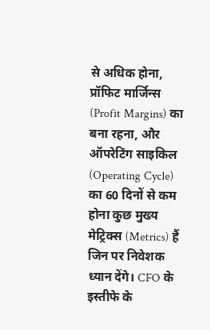से अधिक होना, प्रॉफिट मार्जिन्स (Profit Margins) का बना रहना, और ऑपरेटिंग साइकिल (Operating Cycle) का 60 दिनों से कम होना कुछ मुख्य मेट्रिक्स (Metrics) हैं जिन पर निवेशक ध्यान देंगे। CFO के इस्तीफे के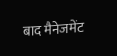बाद मैनेजमेंट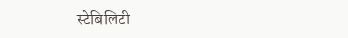स्टेबिलिटी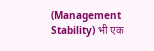(Management Stability) भी एक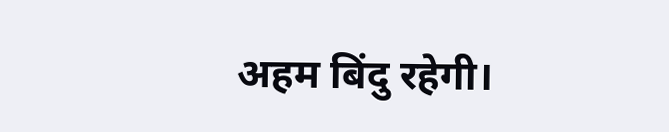अहम बिंदु रहेगी।